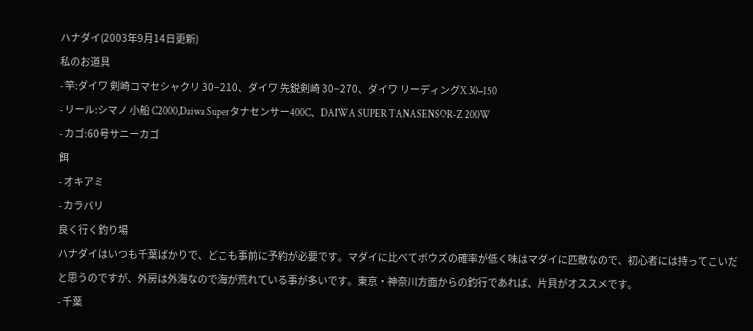ハナダイ(2003年9月14日更新)
私のお道具
- 竿:ダイワ 剣崎コマセシャクリ 30−210、ダイワ 先鋭剣崎 30−270、ダイワ リーディングX 30−150
- リール:シマノ 小船 C2000,Daiwa Superタナセンサー400C、DAIWA SUPER TANASENSOR-Z 200W
- カゴ:60号サニーカゴ
餌
- オキアミ
- カラバリ
良く行く釣り場
ハナダイはいつも千葉ばかりで、どこも事前に予約が必要です。マダイに比べてボウズの確率が低く味はマダイに匹敵なので、初心者には持ってこいだと思うのですが、外房は外海なので海が荒れている事が多いです。東京・神奈川方面からの釣行であれば、片貝がオススメです。
- 千葉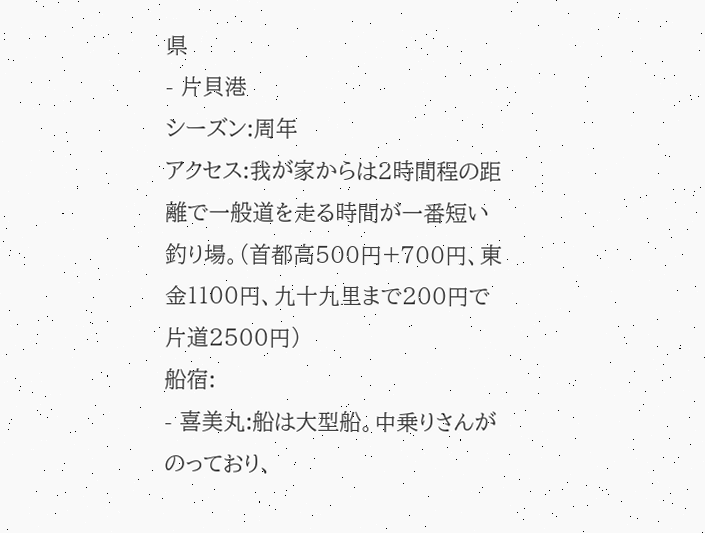県
- 片貝港
シーズン:周年
アクセス:我が家からは2時間程の距離で一般道を走る時間が一番短い釣り場。(首都高500円+700円、東金1100円、九十九里まで200円で片道2500円)
船宿:
- 喜美丸:船は大型船。中乗りさんがのっており、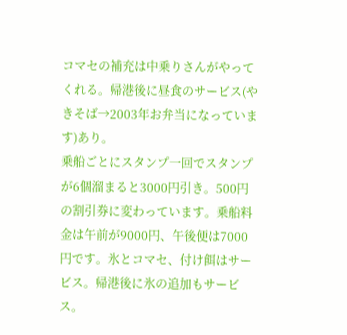コマセの補充は中乗りさんがやってくれる。帰港後に昼食のサービス(やきそば→2003年お弁当になっています)あり。
乗船ごとにスタンプ一回でスタンプが6個溜まると3000円引き。500円の割引券に変わっています。乗船料金は午前が9000円、午後便は7000円です。氷とコマセ、付け餌はサービス。帰港後に氷の追加もサービス。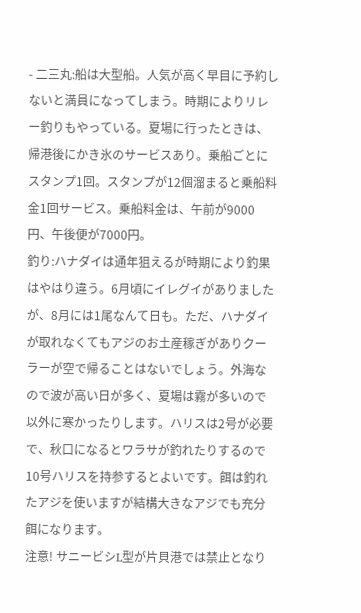- 二三丸:船は大型船。人気が高く早目に予約しないと満員になってしまう。時期によりリレー釣りもやっている。夏場に行ったときは、帰港後にかき氷のサービスあり。乗船ごとにスタンプ1回。スタンプが12個溜まると乗船料金1回サービス。乗船料金は、午前が9000円、午後便が7000円。
釣り:ハナダイは通年狙えるが時期により釣果はやはり違う。6月頃にイレグイがありましたが、8月には1尾なんて日も。ただ、ハナダイが取れなくてもアジのお土産稼ぎがありクーラーが空で帰ることはないでしょう。外海なので波が高い日が多く、夏場は霧が多いので以外に寒かったりします。ハリスは2号が必要で、秋口になるとワラサが釣れたりするので10号ハリスを持参するとよいです。餌は釣れたアジを使いますが結構大きなアジでも充分餌になります。
注意! サニービシL型が片貝港では禁止となり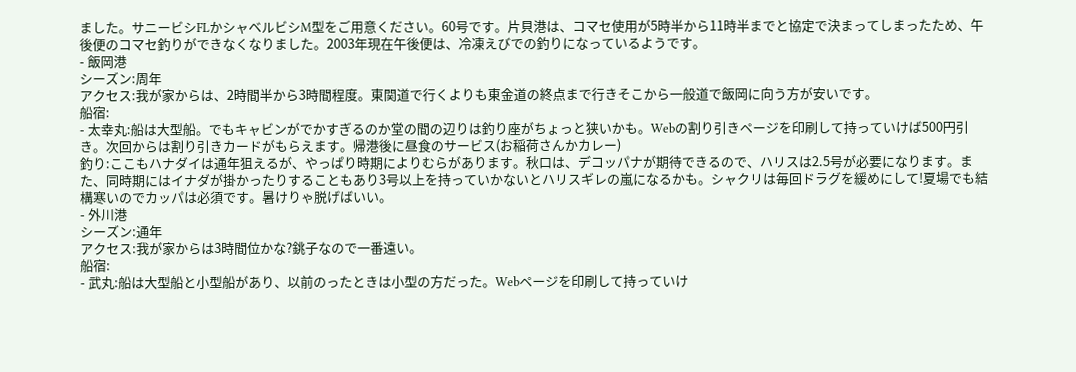ました。サニービシFLかシャベルビシM型をご用意ください。60号です。片貝港は、コマセ使用が5時半から11時半までと協定で決まってしまったため、午後便のコマセ釣りができなくなりました。2003年現在午後便は、冷凍えびでの釣りになっているようです。
- 飯岡港
シーズン:周年
アクセス:我が家からは、2時間半から3時間程度。東関道で行くよりも東金道の終点まで行きそこから一般道で飯岡に向う方が安いです。
船宿:
- 太幸丸:船は大型船。でもキャビンがでかすぎるのか堂の間の辺りは釣り座がちょっと狭いかも。Webの割り引きページを印刷して持っていけば500円引き。次回からは割り引きカードがもらえます。帰港後に昼食のサービス(お稲荷さんかカレー)
釣り:ここもハナダイは通年狙えるが、やっぱり時期によりむらがあります。秋口は、デコッパナが期待できるので、ハリスは2.5号が必要になります。また、同時期にはイナダが掛かったりすることもあり3号以上を持っていかないとハリスギレの嵐になるかも。シャクリは毎回ドラグを緩めにして!夏場でも結構寒いのでカッパは必須です。暑けりゃ脱げばいい。
- 外川港
シーズン:通年
アクセス:我が家からは3時間位かな?銚子なので一番遠い。
船宿:
- 武丸:船は大型船と小型船があり、以前のったときは小型の方だった。Webページを印刷して持っていけ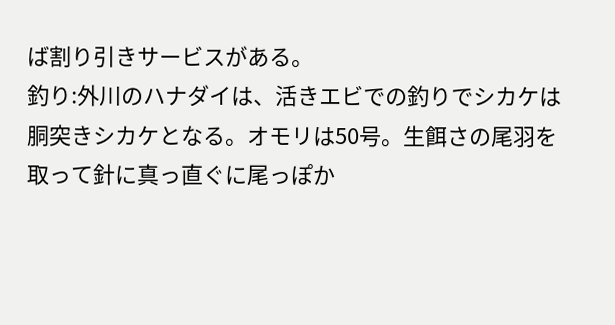ば割り引きサービスがある。
釣り:外川のハナダイは、活きエビでの釣りでシカケは胴突きシカケとなる。オモリは50号。生餌さの尾羽を取って針に真っ直ぐに尾っぽか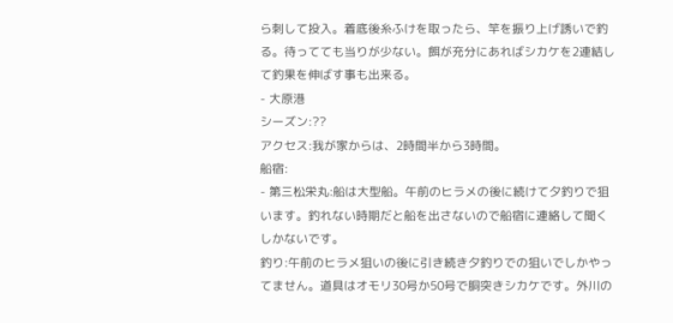ら刺して投入。着底後糸ふけを取ったら、竿を振り上げ誘いで釣る。待ってても当りが少ない。餌が充分にあればシカケを2連結して釣果を伸ばす事も出来る。
- 大原港
シーズン:??
アクセス:我が家からは、2時間半から3時間。
船宿:
- 第三松栄丸:船は大型船。午前のヒラメの後に続けて夕釣りで狙います。釣れない時期だと船を出さないので船宿に連絡して聞くしかないです。
釣り:午前のヒラメ狙いの後に引き続き夕釣りでの狙いでしかやってません。道具はオモリ30号か50号で胴突きシカケです。外川の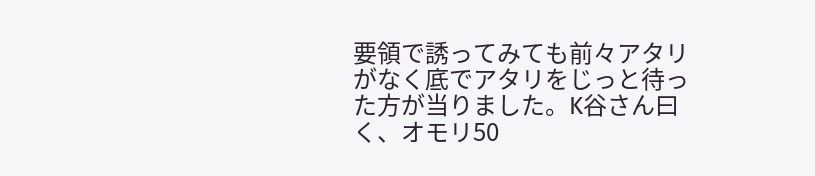要領で誘ってみても前々アタリがなく底でアタリをじっと待った方が当りました。K谷さん曰く、オモリ50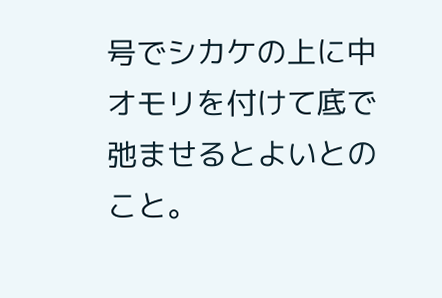号でシカケの上に中オモリを付けて底で弛ませるとよいとのこと。